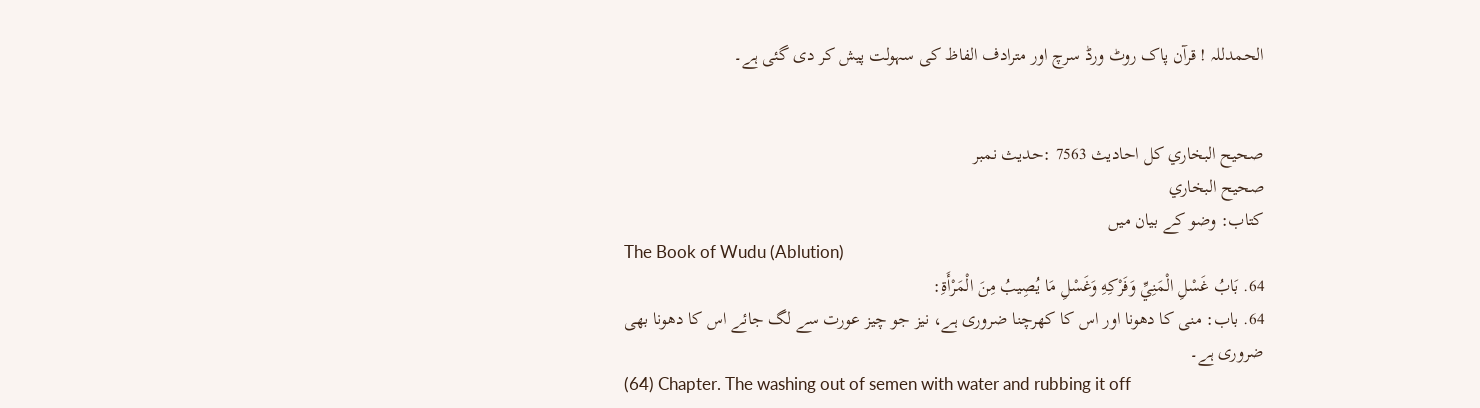الحمدللہ ! قرآن پاک روٹ ورڈ سرچ اور مترادف الفاظ کی سہولت پیش کر دی گئی ہے۔


صحيح البخاري کل احادیث 7563 :حدیث نمبر
صحيح البخاري
کتاب: وضو کے بیان میں
The Book of Wudu (Ablution)
64. بَابُ غَسْلِ الْمَنِيِّ وَفَرْكِهِ وَغَسْلِ مَا يُصِيبُ مِنَ الْمَرْأَةِ:
64. باب: منی کا دھونا اور اس کا کھرچنا ضروری ہے، نیز جو چیز عورت سے لگ جائے اس کا دھونا بھی ضروری ہے۔
(64) Chapter. The washing out of semen with water and rubbing it off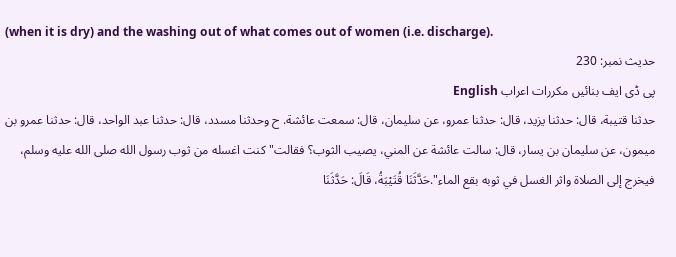(when it is dry) and the washing out of what comes out of women (i.e. discharge).
حدیث نمبر: 230
پی ڈی ایف بنائیں مکررات اعراب English
حدثنا قتيبة، قال: حدثنا يزيد، قال: حدثنا عمرو، عن سليمان، قال: سمعت عائشة. ح وحدثنا مسدد، قال: حدثنا عبد الواحد، قال: حدثنا عمرو بن ميمون، عن سليمان بن يسار، قال: سالت عائشة عن المني، يصيب الثوب؟ فقالت" كنت اغسله من ثوب رسول الله صلى الله عليه وسلم، فيخرج إلى الصلاة واثر الغسل في ثوبه بقع الماء".حَدَّثَنَا قُتَيْبَةُ، قَالَ: حَدَّثَنَا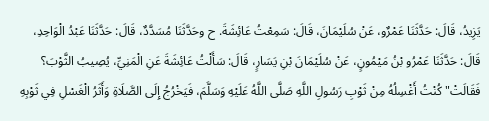يَزِيدُ، قَالَ: حَدَّثَنَا عَمْرٌو، عَنْ سُلَيْمَانَ، قَالَ: سَمِعْتُ عَائِشَةَ. ح وحَدَّثَنَا مُسَدَّدٌ، قَالَ: حَدَّثَنَا عَبْدُ الْوَاحِدِ، قَالَ: حَدَّثَنَا عَمْرُو بْنُ مَيْمُونٍ، عَنْ سُلَيْمَانَ بْنِ يَسَارٍ، قَالَ: سَأَلْتُ عَائِشَةَ عَنِ الْمَنِيِّ، يُصِيبُ الثَّوْبَ؟ فَقَالَتْ" كُنْتُ أَغْسِلُهُ مِنْ ثَوْبِ رَسُولِ اللَّهِ صَلَّى اللَّهُ عَلَيْهِ وَسَلَّمَ، فَيَخْرُجُ إِلَى الصَّلَاةِ وَأَثَرُ الْغَسْلِ فِي ثَوْبِهِ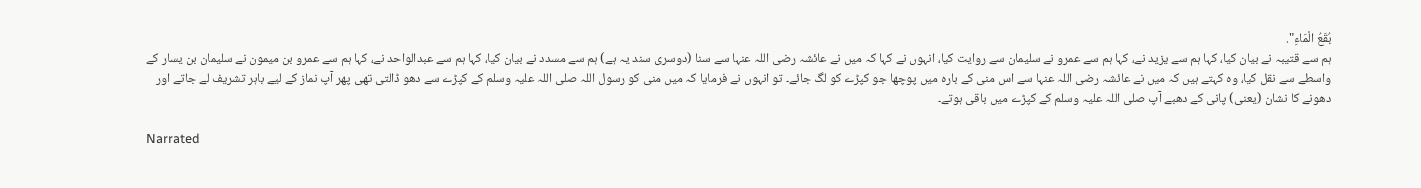بُقَعُ الْمَاءِ".
ہم سے قتیبہ نے بیان کیا، کہا ہم سے یزید نے، کہا ہم سے عمرو نے سلیمان سے روایت کیا، انہوں نے کہا کہ میں نے عائشہ رضی اللہ عنہا سے سنا (دوسری سند یہ ہے) ہم سے مسدد نے بیان کیا، کہا ہم سے عبدالواحد نے، کہا ہم سے عمرو بن میمون نے سلیمان بن یسار کے واسطے سے نقل کیا، وہ کہتے ہیں کہ میں نے عائشہ رضی اللہ عنہا سے اس منی کے بارہ میں پوچھا جو کپڑے کو لگ جائے۔ تو انہوں نے فرمایا کہ میں منی کو رسول اللہ صلی اللہ علیہ وسلم کے کپڑے سے دھو ڈالتی تھی پھر آپ نماز کے لیے باہر تشریف لے جاتے اور دھونے کا نشان (یعنی) پانی کے دھبے آپ صلی اللہ علیہ وسلم کے کپڑے میں باقی ہوتے۔

Narrated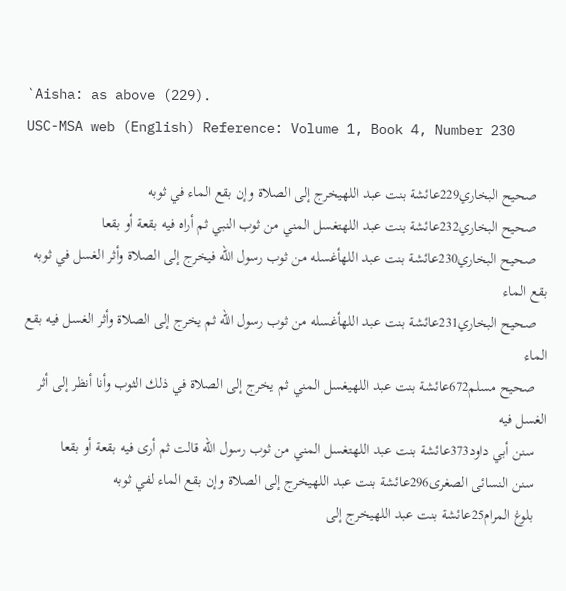`Aisha: as above (229).
USC-MSA web (English) Reference: Volume 1, Book 4, Number 230

   صحيح البخاري229عائشة بنت عبد اللهيخرج إلى الصلاة وإن بقع الماء في ثوبه
   صحيح البخاري232عائشة بنت عبد اللهتغسل المني من ثوب النبي ثم أراه فيه بقعة أو بقعا
   صحيح البخاري230عائشة بنت عبد اللهأغسله من ثوب رسول الله فيخرج إلى الصلاة وأثر الغسل في ثوبه بقع الماء
   صحيح البخاري231عائشة بنت عبد اللهأغسله من ثوب رسول الله ثم يخرج إلى الصلاة وأثر الغسل فيه بقع الماء
   صحيح مسلم672عائشة بنت عبد اللهيغسل المني ثم يخرج إلى الصلاة في ذلك الثوب وأنا أنظر إلى أثر الغسل فيه
   سنن أبي داود373عائشة بنت عبد اللهتغسل المني من ثوب رسول الله قالت ثم أرى فيه بقعة أو بقعا
   سنن النسائى الصغرى296عائشة بنت عبد اللهيخرج إلى الصلاة وإن بقع الماء لفي ثوبه
   بلوغ المرام25عائشة بنت عبد اللهيخرج إلى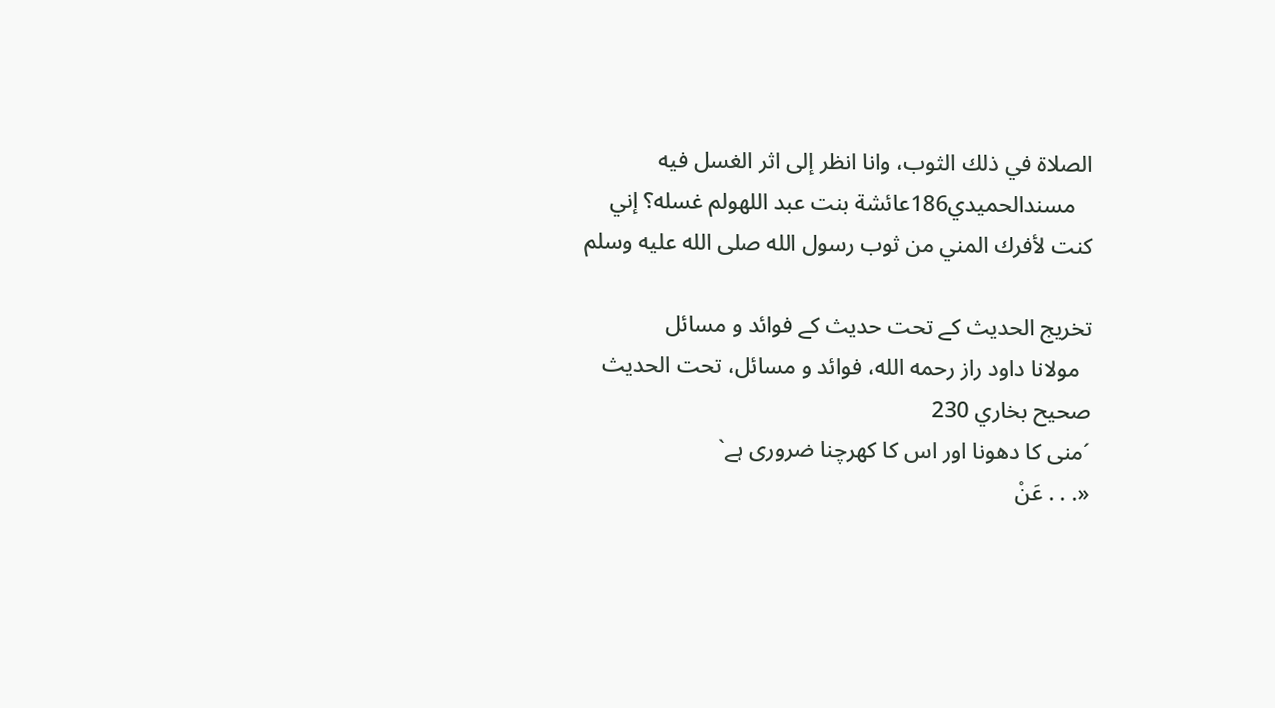الصلاة في ذلك الثوب، وانا انظر إلى اثر الغسل فيه
   مسندالحميدي186عائشة بنت عبد اللهولم غسله؟ إني كنت لأفرك المني من ثوب رسول الله صلى الله عليه وسلم

تخریج الحدیث کے تحت حدیث کے فوائد و مسائل
  مولانا داود راز رحمه الله، فوائد و مسائل، تحت الحديث صحيح بخاري 230
´منی کا دھونا اور اس کا کھرچنا ضروری ہے`
«. . . عَنْ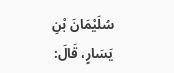سُلَيْمَانَ بْنِ يَسَارٍ، قَالَ: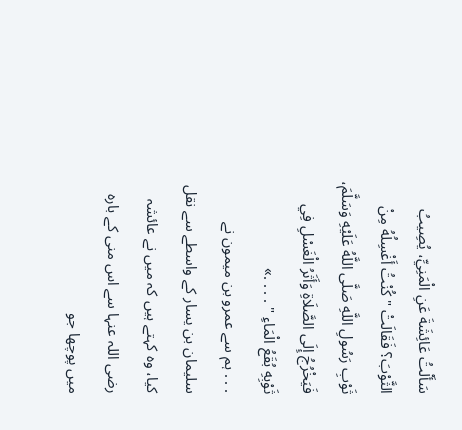سَأَلْتُ عَائِشَةَ عَنِ الْمَنِيِّ، يُصِيبُ الثَّوْبَ؟ فَقَالَتْ " كُنْتُ أَغْسِلُهُ مِنْ ثَوْبِ رَسُولِ اللَّهِ صَلَّى اللَّهُ عَلَيْهِ وَسَلَّمَ، فَيَخْرُجُ إِلَى الصَّلَاةِ وَأَثَرُ الْغَسْلِ فِي ثَوْبِهِ بُقَعُ الْمَاءِ " . . . .»
. . . ہم سے عمرو بن میمون نے سلیمان بن یسار کے واسطے سے نقل کیا، وہ کہتے ہیں کہ میں نے عائشہ رضی اللہ عنہا سے اس منی کے بارہ میں پوچھا جو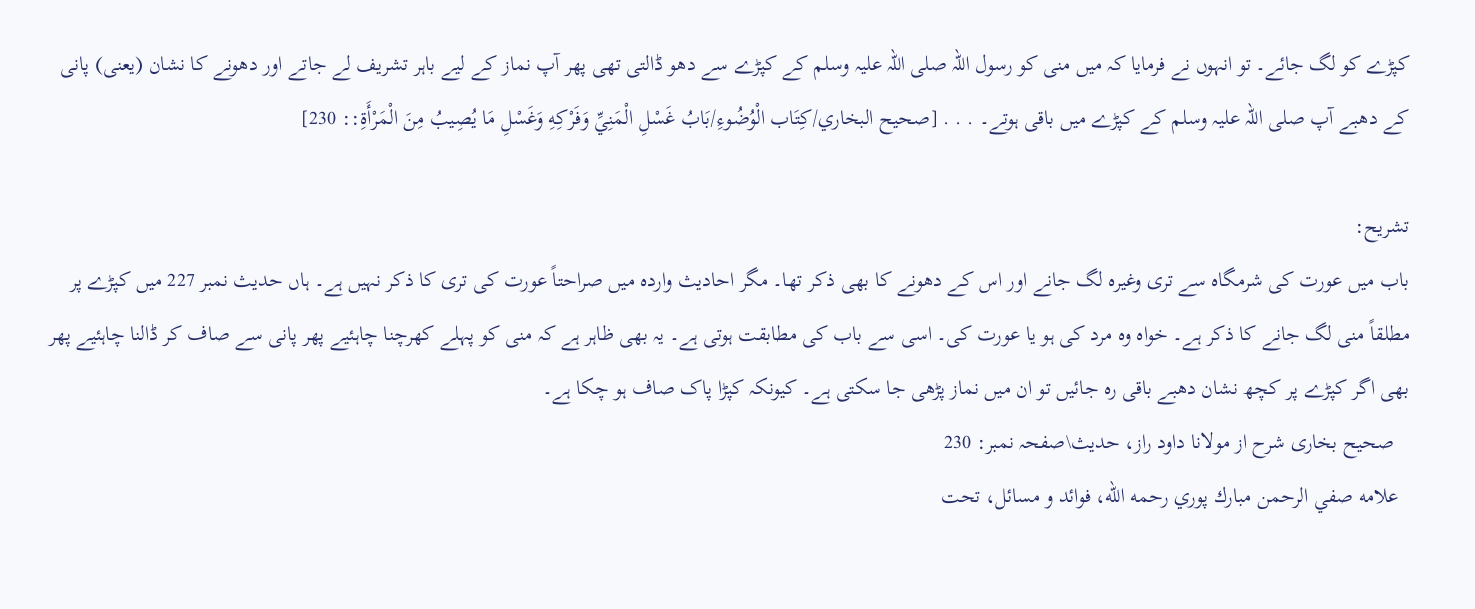کپڑے کو لگ جائے۔ تو انہوں نے فرمایا کہ میں منی کو رسول اللہ صلی اللہ علیہ وسلم کے کپڑے سے دھو ڈالتی تھی پھر آپ نماز کے لیے باہر تشریف لے جاتے اور دھونے کا نشان (یعنی) پانی کے دھبے آپ صلی اللہ علیہ وسلم کے کپڑے میں باقی ہوتے۔ . . . [صحيح البخاري/كِتَاب الْوُضُوءِ/بَابُ غَسْلِ الْمَنِيِّ وَفَرْكِهِ وَغَسْلِ مَا يُصِيبُ مِنَ الْمَرْأَةِ:: 230]

تشریح:
باب میں عورت کی شرمگاہ سے تری وغیرہ لگ جانے اور اس کے دھونے کا بھی ذکر تھا۔ مگر احادیث واردہ میں صراحتاً عورت کی تری کا ذکر نہیں ہے۔ ہاں حدیث نمبر 227 میں کپڑے پر مطلقاً منی لگ جانے کا ذکر ہے۔ خواہ وہ مرد کی ہو یا عورت کی۔ اسی سے باب کی مطابقت ہوتی ہے۔ یہ بھی ظاہر ہے کہ منی کو پہلے کھرچنا چاہئیے پھر پانی سے صاف کر ڈالنا چاہئیے پھر بھی اگر کپڑے پر کچھ نشان دھبے باقی رہ جائیں تو ان میں نماز پڑھی جا سکتی ہے۔ کیونکہ کپڑا پاک صاف ہو چکا ہے۔
   صحیح بخاری شرح از مولانا داود راز، حدیث\صفحہ نمبر: 230
  علامه صفي الرحمن مبارك پوري رحمه الله، فوائد و مسائل، تحت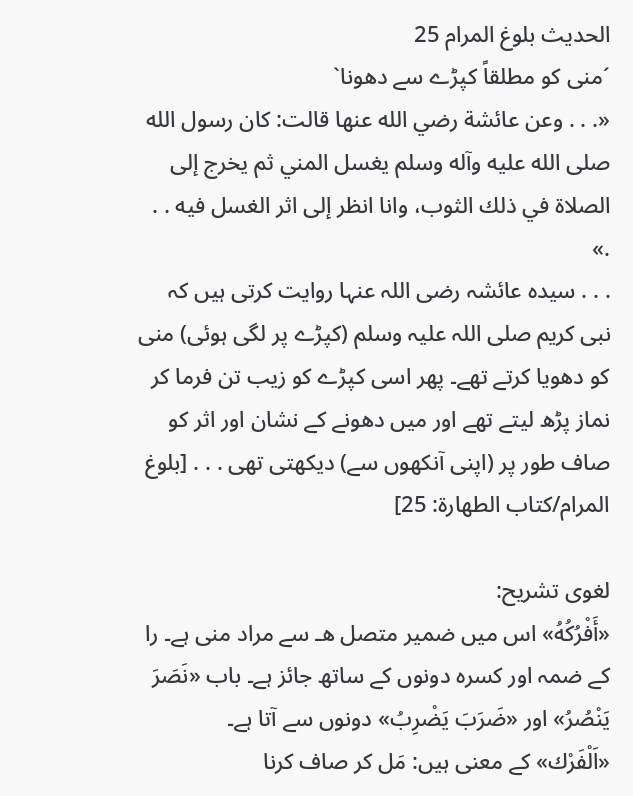الحديث بلوغ المرام 25
´منی کو مطلقاً کپڑے سے دھونا`
«. . . وعن عائشة رضي الله عنها قالت: كان رسول الله صلى الله عليه وآله وسلم يغسل المني ثم يخرج إلى الصلاة في ذلك الثوب، وانا انظر إلى اثر الغسل فيه . . .»
. . . سیدہ عائشہ رضی اللہ عنہا روایت کرتی ہیں کہ نبی کریم صلی اللہ علیہ وسلم (کپڑے پر لگی ہوئی) منی کو دھویا کرتے تھے۔ پھر اسی کپڑے کو زیب تن فرما کر نماز پڑھ لیتے تھے اور میں دھونے کے نشان اور اثر کو صاف طور پر (اپنی آنکھوں سے) دیکھتی تھی . . . [بلوغ المرام/كتاب الطهارة: 25]

لغوی تشریح:
«أَفْرُكُهُ» اس میں ضمیر متصل ھـ سے مراد منی ہے۔ را کے ضمہ اور کسرہ دونوں کے ساتھ جائز ہے۔ باب «نَصَرَ يَنْصُرُ» اور «ضَرَبَ يَضْرِبُ» دونوں سے آتا ہے۔
«اَلْفَرْك» کے معنی ہیں: مَل کر صاف کرنا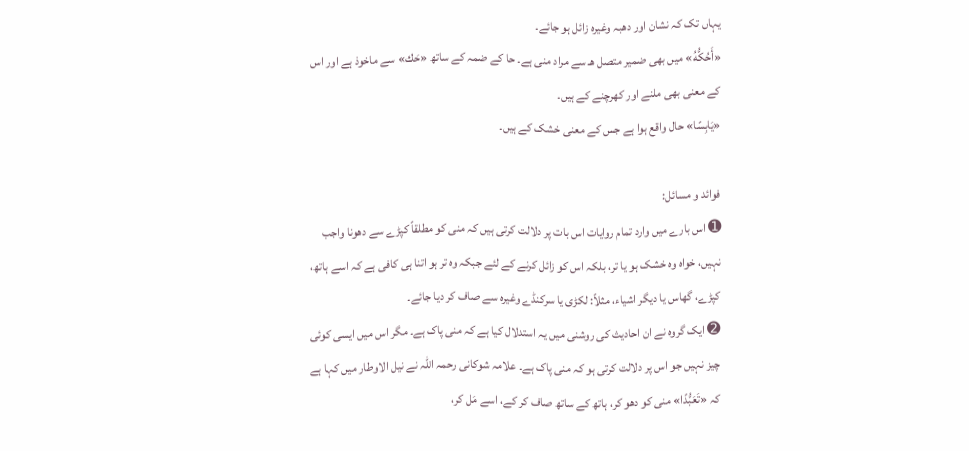یہاں تک کہ نشان اور دھبہ وغیرہ زائل ہو جائے۔
«أَحُكُّهُ» میں بھی ضمیر متصل ھـ سے مراد منی ہے۔ حا کے ضمہ کے ساتھ «حَك» سے ماخوذ ہے اور اس کے معنی بھی ملنے اور کھرچنے کے ہیں۔
«يَابِسًا» حال واقع ہوا ہے جس کے معنی خشک کے ہیں۔

فوائد و مسائل:
➊ اس بارے میں وارد تمام روایات اس بات پر دلالت کرتی ہیں کہ منی کو مطلقاً کپڑے سے دھونا واجب نہیں، خواہ وہ خشک ہو یا تر، بلکہ اس کو زائل کرنے کے لئے جبکہ وہ تر ہو اتنا ہی کافی ہے کہ اسے ہاتھ، کپڑے، گھاس یا دیگر اشیاء، مثلاً: لکڑی یا سرکنڈے وغیرہ سے صاف کر دیا جائے۔
➋ ایک گروہ نے ان احادیث کی روشنی میں یہ استدلال کیا ہے کہ منی پاک ہے۔ مگر اس میں ایسی کوئی چیز نہیں جو اس پر دلالت کرتی ہو کہ منی پاک ہے۔ علامہ شوکانی رحمہ اللہ نے نیل الاوطار میں کہا ہے کہ «تَعَبُّدًا» منی کو دھو کر، ہاتھ کے ساتھ صاف کر کے، اسے مَل کر،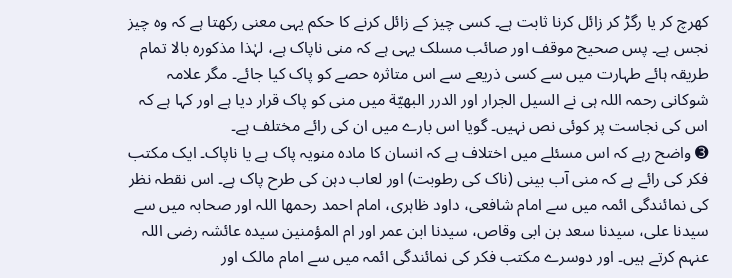کھرچ کر یا رگڑ کر زائل کرنا ثابت ہے۔ کسی چیز کے زائل کرنے کا حکم یہی معنی رکھتا ہے کہ وہ چیز نجس ہے۔ پس صحیح موقف اور صائب مسلک یہی ہے کہ منی ناپاک ہے، لہٰذا مذکورہ بالا تمام طریقہ ہائے طہارت میں سے کسی ذریعے سے اس متاثرہ حصے کو پاک کیا جائے۔ مگر علامہ شوکانی رحمہ اللہ ہی نے السیل الجرار اور الدرر البھیّة میں منی کو پاک قرار دیا ہے اور کہا ہے کہ اس کی نجاست پر کوئی نص نہیں۔ گویا اس بارے میں ان کی رائے مختلف ہے۔
➌ واضح رہے کہ اس مسئلے میں اختلاف ہے کہ انسان کا مادہ منویہ پاک ہے یا ناپاک۔ ایک مکتب فکر کی رائے ہے کہ منی آب بینی (ناک کی رطوبت) اور لعاب دہن کی طرح پاک ہے۔ اس نقطہ نظر کی نمائندگی ائمہ میں سے امام شافعی، داود ظاہری، امام احمد رحمها اللہ اور صحابہ میں سے سیدنا علی، سیدنا سعد بن ابی وقاص، سیدنا ابن عمر اور ام المؤمنین سیدہ عائشہ رضی اللہ عنہم کرتے ہیں۔ اور دوسرے مکتب فکر کی نمائندگی ائمہ میں سے امام مالک اور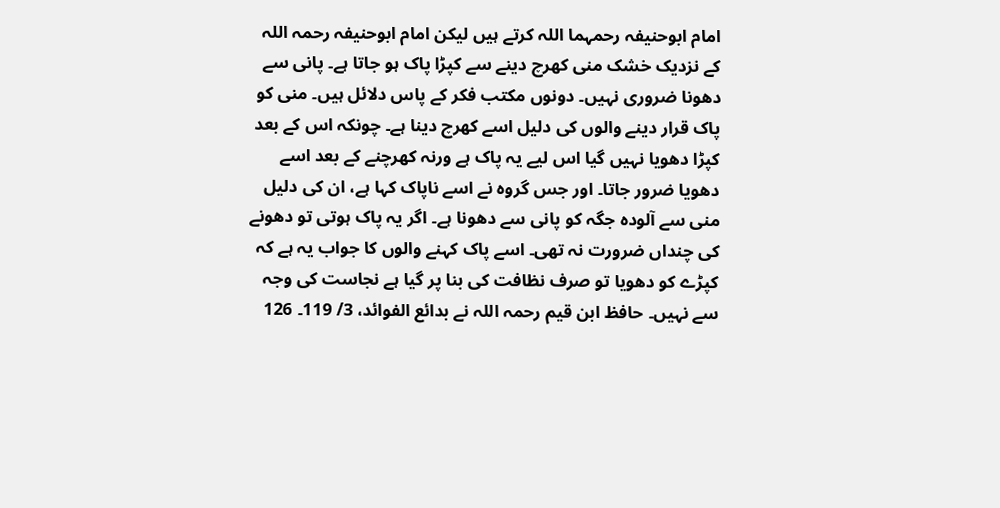امام ابوحنیفہ رحمہما اللہ کرتے ہیں لیکن امام ابوحنیفہ رحمہ اللہ کے نزدیک خشک منی کھرچ دینے سے کپڑا پاک ہو جاتا ہے۔ پانی سے دھونا ضروری نہیں۔ دونوں مکتب فکر کے پاس دلائل ہیں۔ منی کو پاک قرار دینے والوں کی دلیل اسے کھرچ دینا ہے۔ چونکہ اس کے بعد کپڑا دھویا نہیں گیا اس لیے یہ پاک ہے ورنہ کھرچنے کے بعد اسے دھویا ضرور جاتا۔ اور جس گروہ نے اسے ناپاک کہا ہے، ان کی دلیل منی سے آلودہ جگہ کو پانی سے دھونا ہے۔ اگر یہ پاک ہوتی تو دھونے کی چنداں ضرورت نہ تھی۔ اسے پاک کہنے والوں کا جواب یہ ہے کہ کپڑے کو دھویا تو صرف نظافت کی بنا پر گیا ہے نجاست کی وجہ سے نہیں۔ حافظ ابن قیم رحمہ اللہ نے بدائع الفوائد، 3/ 119۔ 126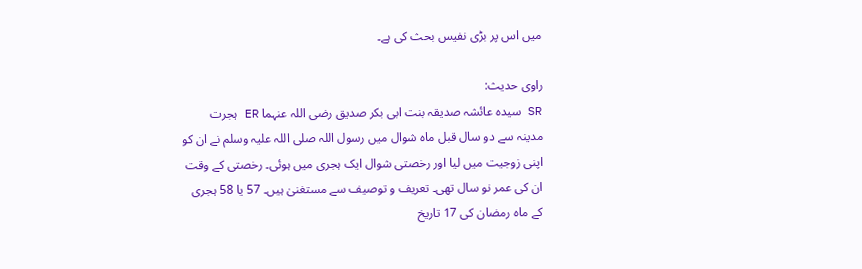میں اس پر بڑی نفیس بحث کی ہے۔

راوی حدیث:
SR سیدہ عائشہ صدیقہ بنت ابی بکر صدیق رضی اللہ عنہما ER ہجرت مدینہ سے دو سال قبل ماہ شوال میں رسول اللہ صلی اللہ علیہ وسلم نے ان کو اپنی زوجیت میں لیا اور رخصتی شوال ایک ہجری میں ہوئی۔ رخصتی کے وقت ان کی عمر نو سال تھی۔ تعریف و توصیف سے مستغنیٰ ہیں۔ 57 یا 58 ہجری کے ماہ رمضان کی 17 تاریخ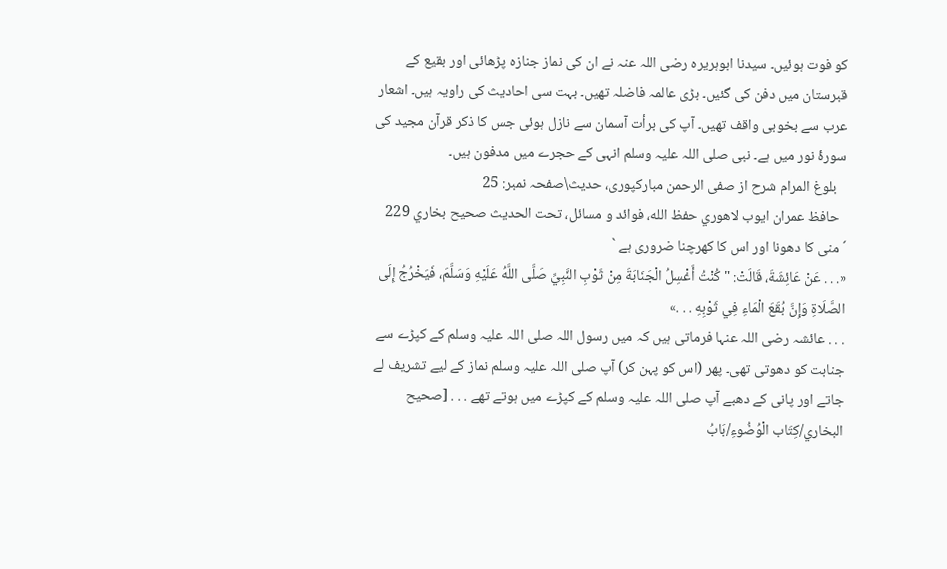کو فوت ہوئیں۔ سیدنا ابوہریرہ رضی اللہ عنہ نے ان کی نماز جنازہ پڑھائی اور بقیع کے قبرستان میں دفن کی گئیں۔ بڑی عالمہ فاضلہ تھیں۔ بہت سی احادیث کی راویہ ہیں۔ اشعار عرب سے بخوبی واقف تھیں۔ آپ کی برأت آسمان سے نازل ہوئی جس کا ذکر قرآن مجید کی سورۂ نور میں ہے۔ نبی صلی اللہ علیہ وسلم انہی کے حجرے میں مدفون ہیں۔
   بلوغ المرام شرح از صفی الرحمن مبارکپوری، حدیث\صفحہ نمبر: 25
  حافظ عمران ايوب لاهوري حفظ الله، فوائد و مسائل، تحت الحديث صحيح بخاري 229
´ منی کا دھونا اور اس کا کھرچنا ضروری ہے `
«. . . عَنْ عَائِشَةَ، قَالَتْ: " كُنْتُ أَغْسِلُ الْجَنَابَةَ مِنْ ثَوْبِ النَّبِيِّ صَلَّى اللَّهُ عَلَيْهِ وَسَلَّمَ، فَيَخْرُجُ إِلَى الصَّلَاةِ وَإِنَّ بُقَعَ الْمَاءِ فِي ثَوْبِهِ . . .»
. . . عائشہ رضی اللہ عنہا فرماتی ہیں کہ میں رسول اللہ صلی اللہ علیہ وسلم کے کپڑے سے جنابت کو دھوتی تھی۔ پھر (اس کو پہن کر) آپ صلی اللہ علیہ وسلم نماز کے لیے تشریف لے جاتے اور پانی کے دھبے آپ صلی اللہ علیہ وسلم کے کپڑے میں ہوتے تھے . . . [صحيح البخاري/كِتَاب الْوُضُوءِ/بَابُ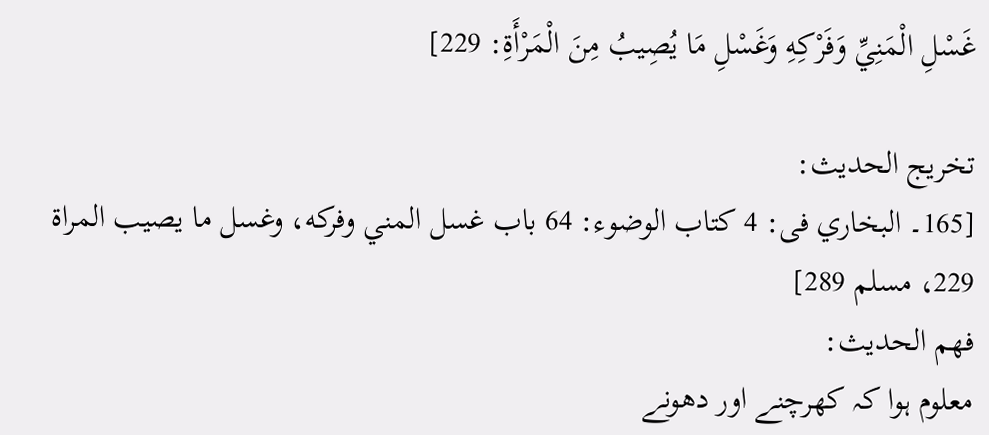غَسْلِ الْمَنِيِّ وَفَرْكِهِ وَغَسْلِ مَا يُصِيبُ مِنَ الْمَرْأَةِ: 229]

تخريج الحديث:
[165۔ البخاري فى: 4 كتاب الوضوء: 64 باب غسل المني وفركه، وغسل ما يصيب المراة 229، مسلم 289]
فھم الحدیث:
معلوم ہوا کہ کھرچنے اور دھونے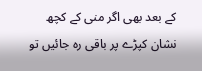کے بعد بھی اگر منی کے کچھ نشان کپڑے پر باقی رہ جائیں تو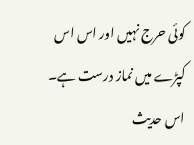کوئی حرج نہیں اور اس اس کپڑے میں نماز درست ہے۔ اس حدیث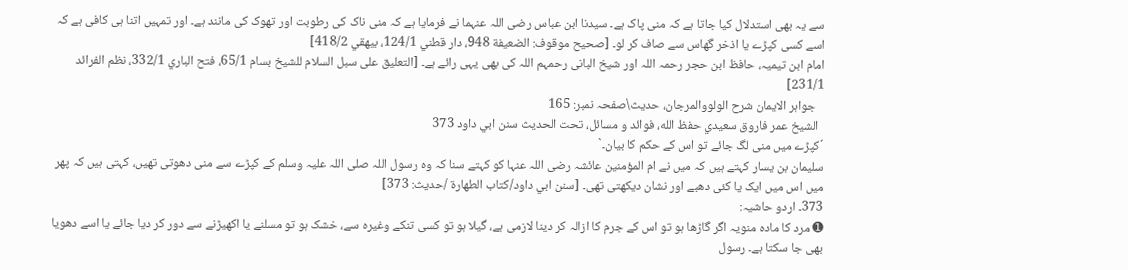سے یہ بھی استدلال کیا جاتا ہے کہ منی پاک ہے۔ سیدنا ابن عباس رضی اللہ عنہما نے فرمایا ہے کہ منی ناک کی رطوبت اور تھوک کی مانند ہے۔ اور تمہیں اتنا ہی کافی ہے کہ اسے کسی کپڑے یا اذخر گھاس سے صاف کر لو۔ [صحيح موقوف: الضعيفة 948، دار قطني 124/1، بيهقي 418/2]
امام ابن تیمیہ، حافظ ابن حجر رحمہ اللہ اور شیخ البانی رحمہم اللہ کی بھی یہی رائے ہے۔ [التعليق على سبل السلام للشيخ بسام 65/1، فتح الباري 332/1، نظم الفرائد 231/1]
   جواہر الایمان شرح الولووالمرجان، حدیث\صفحہ نمبر: 165
  الشيخ عمر فاروق سعيدي حفظ الله، فوائد و مسائل، تحت الحديث سنن ابي داود 373
´کپڑے میں منی لگ جائے تو اس کے حکم کا بیان۔`
سلیمان بن یسار کہتے ہیں کہ میں نے ام المؤمنین عائشہ رضی اللہ عنہا کو کہتے سنا کہ وہ رسول اللہ صلی اللہ علیہ وسلم کے کپڑے سے منی دھوتی تھیں، کہتی ہیں کہ پھر میں اس میں ایک یا کئی دھبے اور نشان دیکھتی تھی۔ [سنن ابي داود/كتاب الطهارة /حدیث: 373]
373۔ اردو حاشیہ:
➊ مرد کا مادہ منویہ اگر گاڑھا ہو تو اس کے جرم کا ازالہ کر دینا لازمی ہے، گیلا ہو تو کسی تنکے وغیرہ سے، خشک ہو تو مسلنے یا اکھیڑنے سے دور کر دیا جائے یا اسے دھویا بھی جا سکتا ہے۔ رسول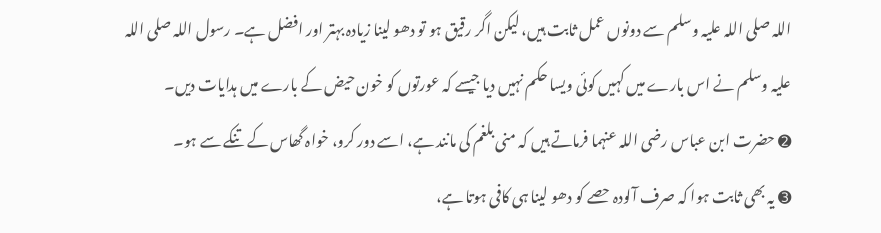اللہ صلی اللہ علیہ وسلم سے دونوں عمل ثابت ہیں، لیکن اگر رقیق ہو تو دھو لینا زیادہ بہتر اور افضل ہے۔ رسول اللہ صلی اللہ علیہ وسلم نے اس بارے میں کہیں کوئی ویسا حکم نہیں دیا جیسے کہ عورتوں کو خون حیض کے بارے میں ہدایات دیں۔
➋ حضرت ابن عباس رضی اللہ عنہما فرماتے ہیں کہ منی بلغم کی مانند ہے، اسے دور کرو، خواہ گھاس کے تنکے سے ہو۔
➌ یہ بھی ثابت ہوا کہ صرف آلودہ حصے کو دھو لینا ہی کافی ہوتا ہے،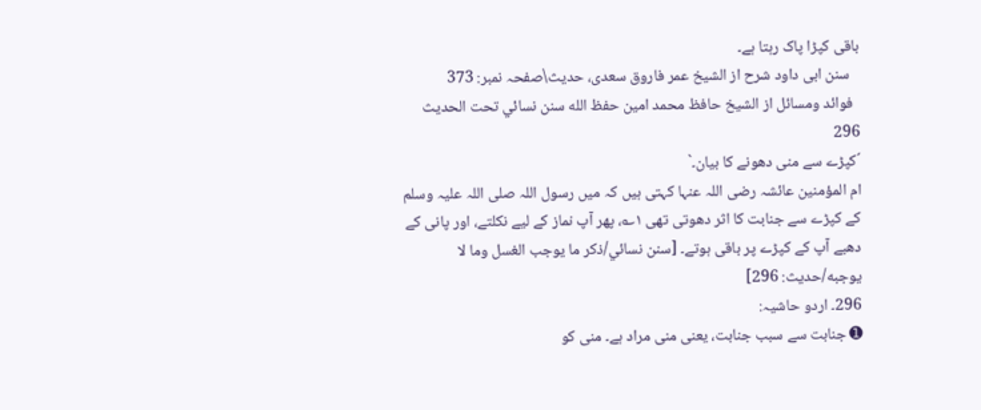باقی کپڑا پاک رہتا ہے۔
   سنن ابی داود شرح از الشیخ عمر فاروق سعدی، حدیث\صفحہ نمبر: 373
  فوائد ومسائل از الشيخ حافظ محمد امين حفظ الله سنن نسائي تحت الحديث 296
´کپڑے سے منی دھونے کا بیان۔`
ام المؤمنین عائشہ رضی اللہ عنہا کہتی ہیں کہ میں رسول اللہ صلی اللہ علیہ وسلم کے کپڑے سے جنابت کا اثر دھوتی تھی ۱؎، پھر آپ نماز کے لیے نکلتے، اور پانی کے دھبے آپ کے کپڑے پر باقی ہوتے۔ [سنن نسائي/ذكر ما يوجب الغسل وما لا يوجبه/حدیث: 296]
296۔ اردو حاشیہ:
➊ جنابت سے سبب جنابت، یعنی منی مراد ہے۔ منی کو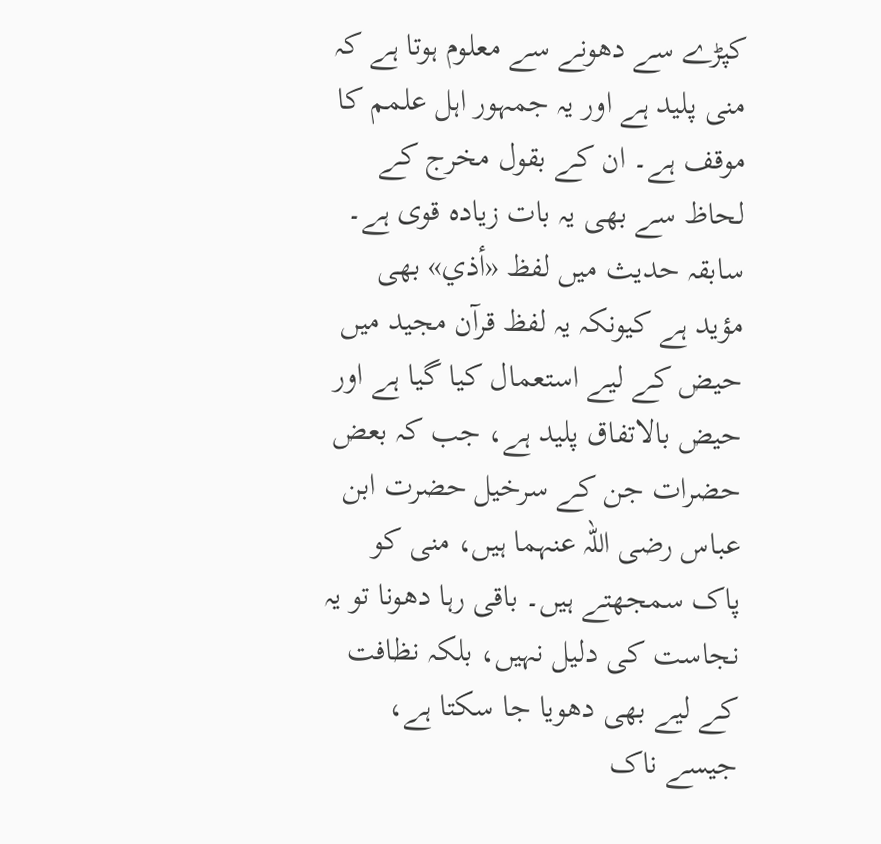کپڑے سے دھونے سے معلوم ہوتا ہے کہ منی پلید ہے اور یہ جمہور اہل علمم کا موقف ہے۔ ان کے بقول مخرج کے لحاظ سے بھی یہ بات زیادہ قوی ہے۔ سابقہ حدیث میں لفظ «أذي» بھی مؤید ہے کیونکہ یہ لفظ قرآن مجید میں حیض کے لیے استعمال کیا گیا ہے اور حیض بالاتفاق پلید ہے، جب کہ بعض حضرات جن کے سرخیل حضرت ابن عباس رضی اللہ عنہما ہیں، منی کو پاک سمجھتے ہیں۔ باقی رہا دھونا تو یہ نجاست کی دلیل نہیں، بلکہ نظافت کے لیے بھی دھویا جا سکتا ہے، جیسے ناک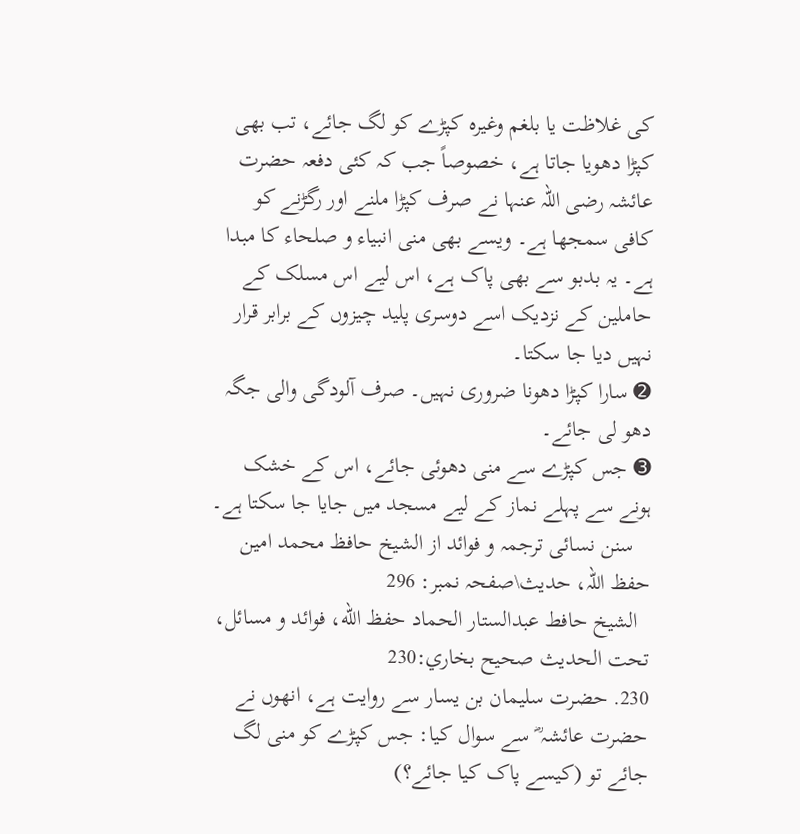کی غلاظت یا بلغم وغیرہ کپڑے کو لگ جائے، تب بھی کپڑا دھویا جاتا ہے، خصوصاً جب کہ کئی دفعہ حضرت عائشہ رضی اللہ عنہا نے صرف کپڑا ملنے اور رگڑنے کو کافی سمجھا ہے۔ ویسے بھی منی انبیاء و صلحاء کا مبدا ہے۔ یہ بدبو سے بھی پاک ہے، اس لیے اس مسلک کے حاملین کے نزدیک اسے دوسری پلید چیزوں کے برابر قرار نہیں دیا جا سکتا۔
➋ سارا کپڑا دھونا ضروری نہیں۔ صرف آلودگی والی جگہ دھو لی جائے۔
➌ جس کپڑے سے منی دھوئی جائے، اس کے خشک ہونے سے پہلے نماز کے لیے مسجد میں جایا جا سکتا ہے۔
   سنن نسائی ترجمہ و فوائد از الشیخ حافظ محمد امین حفظ اللہ، حدیث\صفحہ نمبر: 296
  الشيخ حافط عبدالستار الحماد حفظ الله، فوائد و مسائل، تحت الحديث صحيح بخاري:230
230. حضرت سلیمان بن یسار سے روایت ہے، انھوں نے حضرت عائشہ ؓ سے سوال کیا: جس کپڑے کو منی لگ جائے تو (کیسے پاک کیا جائے؟)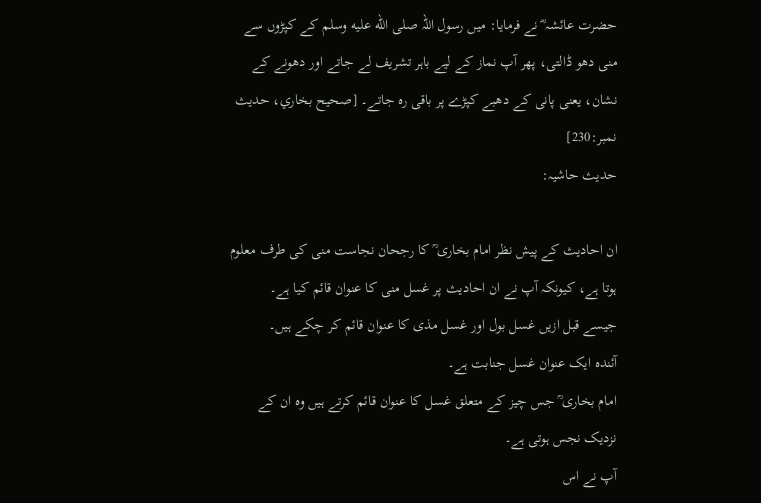حضرت عائشہ ؓ نے فرمایا: میں رسول اللہ صلى الله عليه وسلم کے کپڑوں سے منی دھو ڈالتی، پھر آپ نماز کے لیے باہر تشریف لے جاتے اور دھونے کے نشان، یعنی پانی کے دھبے کپڑے پر باقی رہ جاتے۔ [صحيح بخاري، حديث نمبر:230]
حدیث حاشیہ:

ان احادیث کے پیش نظر امام بخاری ؒ کا رجحان نجاست منی کی طرف معلوم ہوتا ہے، کیونکہ آپ نے ان احادیث پر غسل منی کا عنوان قائم کیا ہے۔
جیسے قبل ازیں غسل بول اور غسل مذی کا عنوان قائم کر چکے ہیں۔
آئندہ ایک عنوان غسل جنابت ہے۔
امام بخاری ؒ جس چیز کے متعلق غسل کا عنوان قائم کرتے ہیں وہ ان کے نزدیک نجس ہوتی ہے۔
آپ نے اس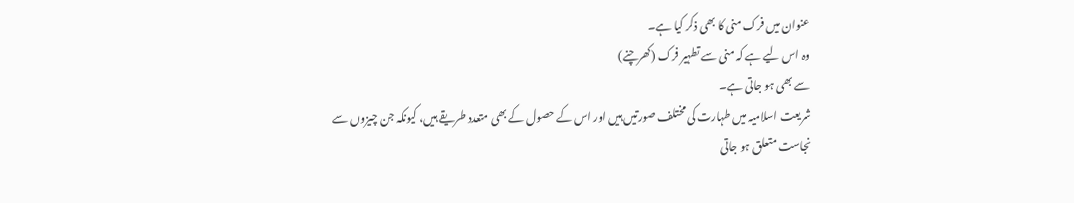عنوان میں فرک منی کا بھی ذکر کیا ہے۔
وہ اس لیے ہے کہ منی سے تطہیر فرک (کھرچنے)
سے بھی ہو جاتی ہے۔
شریعت اسلامیہ میں طہارت کی مختلف صورتیں ہیں اور اس کے حصول کے بھی متعدد طریقے ہیں، کیونکہ جن چیزوں سے نجاست متعلق ہو جاتی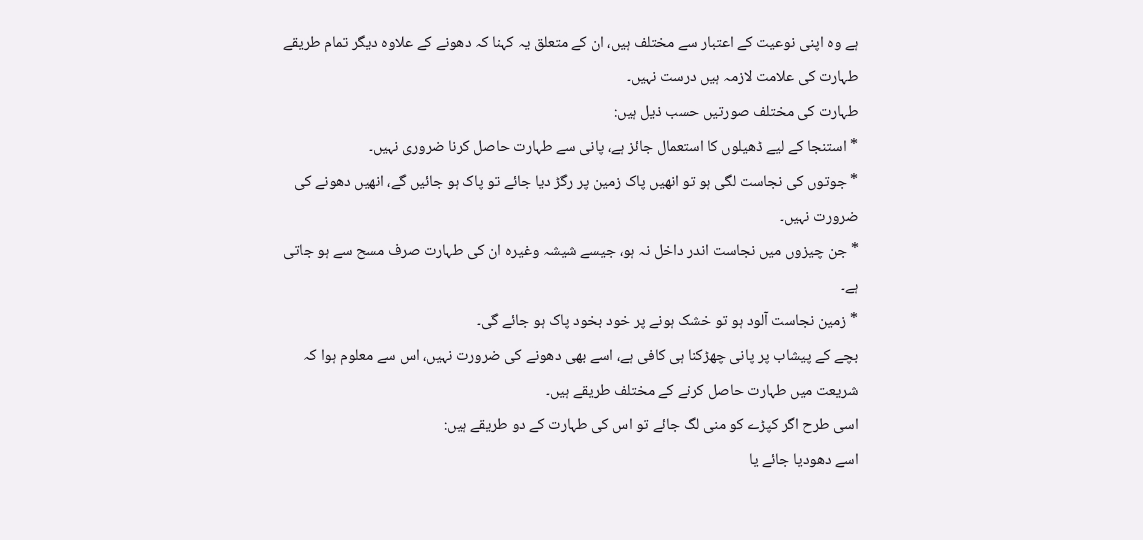ہے وہ اپنی نوعیت کے اعتبار سے مختلف ہیں، ان کے متعلق یہ کہنا کہ دھونے کے علاوہ دیگر تمام طریقے طہارت کی علامت لازمہ ہیں درست نہیں۔
طہارت کی مختلف صورتیں حسب ذیل ہیں:
* استنجا کے لیے ڈھیلوں کا استعمال جائز ہے، پانی سے طہارت حاصل کرنا ضروری نہیں۔
* جوتوں کی نجاست لگی ہو تو انھیں پاک زمین پر رگڑ دیا جائے تو پاک ہو جائیں گے، انھیں دھونے کی ضرورت نہیں۔
* جن چیزوں میں نجاست اندر داخل نہ ہو، جیسے شیشہ وغیرہ ان کی طہارت صرف مسح سے ہو جاتی ہے۔
* زمین نجاست آلود ہو تو خشک ہونے پر خود بخود پاک ہو جائے گی۔
بچے کے پیشاب پر پانی چھڑکنا ہی کافی ہے، اسے بھی دھونے کی ضرورت نہیں، اس سے معلوم ہوا کہ شریعت میں طہارت حاصل کرنے کے مختلف طریقے ہیں۔
اسی طرح اگر کپڑے کو منی لگ جائے تو اس کی طہارت کے دو طریقے ہیں:
اسے دھودیا جائے یا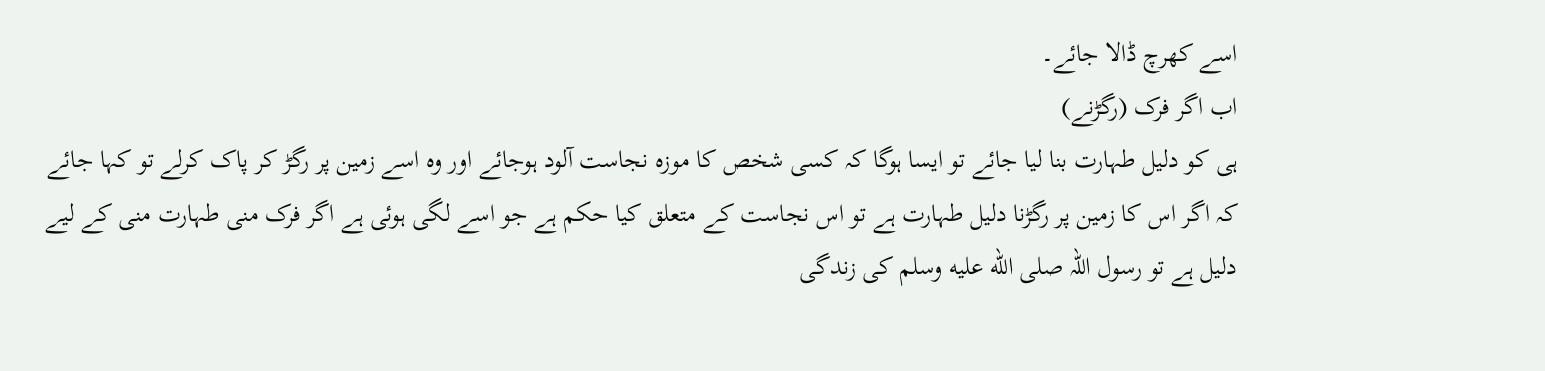اسے کھرچ ڈالا جائے۔
اب اگر فرک (رگڑنے)
ہی کو دلیل طہارت بنا لیا جائے تو ایسا ہوگا کہ کسی شخص کا موزہ نجاست آلود ہوجائے اور وہ اسے زمین پر رگڑ کر پاک کرلے تو کہا جائے کہ اگر اس کا زمین پر رگڑنا دلیل طہارت ہے تو اس نجاست کے متعلق کیا حکم ہے جو اسے لگی ہوئی ہے اگر فرک منی طہارت منی کے لیے دلیل ہے تو رسول اللہ صلى الله عليه وسلم کی زندگی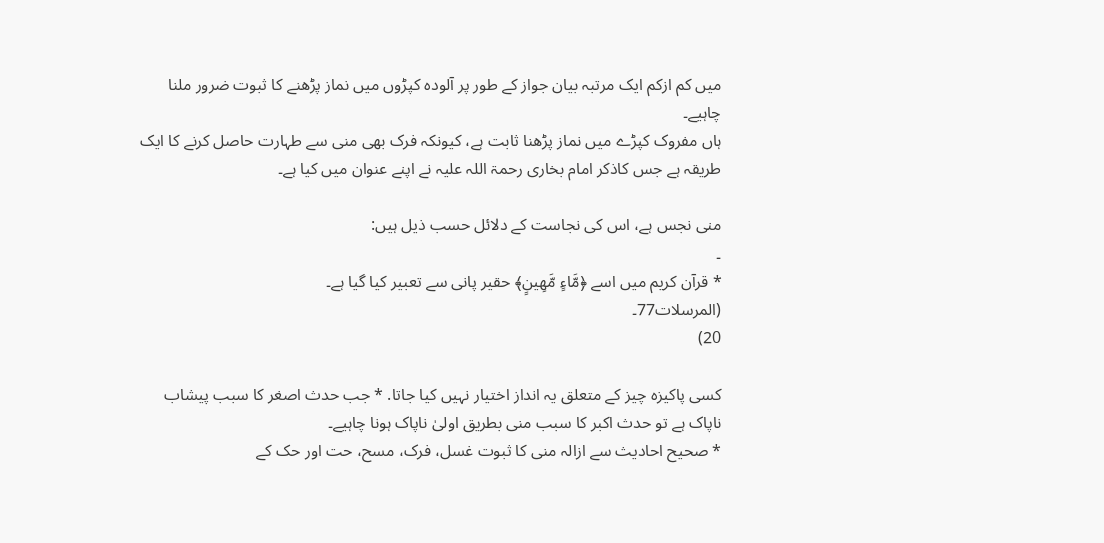میں کم ازکم ایک مرتبہ بیان جواز کے طور پر آلودہ کپڑوں میں نماز پڑھنے کا ثبوت ضرور ملنا چاہیے۔
ہاں مفروک کپڑے میں نماز پڑھنا ثابت ہے، کیونکہ فرک بھی منی سے طہارت حاصل کرنے کا ایک طریقہ ہے جس کاذکر امام بخاری رحمۃ اللہ علیہ نے اپنے عنوان میں کیا ہے۔

منی نجس ہے، اس کی نجاست کے دلائل حسب ذیل ہیں:
۔
* قرآن کریم میں اسے ﴿مَّاءٍ مَّهِينٍ﴾ حقیر پانی سے تعبیر کیا گیا ہے۔
(المرسلات77۔
20)

کسی پاکیزہ چیز کے متعلق یہ انداز اختیار نہیں کیا جاتا. * جب حدث اصغر کا سبب پیشاب ناپاک ہے تو حدث اکبر کا سبب منی بطریق اولیٰ ناپاک ہونا چاہیے۔
* صحیح احادیث سے ازالہ منی کا ثبوت غسل، فرک، مسح، حت اور حک کے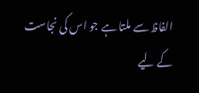الفاظ سے ملتا ہے جو اس کی نجاست کے لیے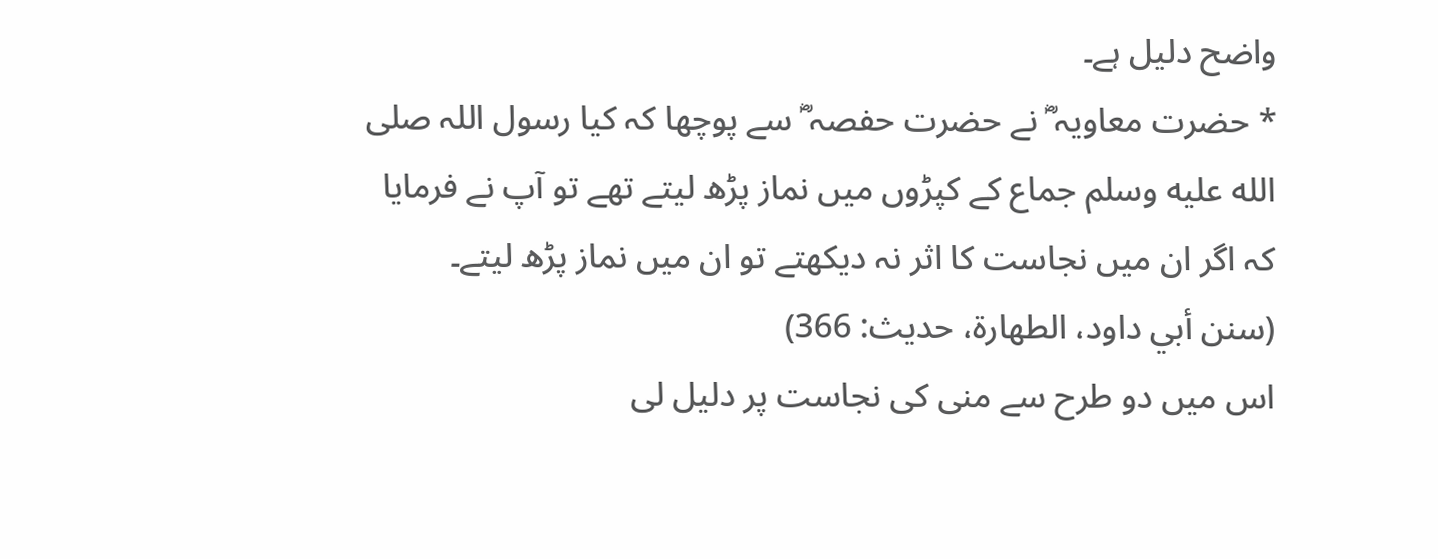واضح دلیل ہے۔
* حضرت معاویہ ؓ نے حضرت حفصہ ؓ سے پوچھا کہ کیا رسول اللہ صلى الله عليه وسلم جماع کے کپڑوں میں نماز پڑھ لیتے تھے تو آپ نے فرمایا کہ اگر ان میں نجاست کا اثر نہ دیکھتے تو ان میں نماز پڑھ لیتے۔
(سنن أبي داود، الطهارة، حدیث: 366)
اس میں دو طرح سے منی کی نجاست پر دلیل لی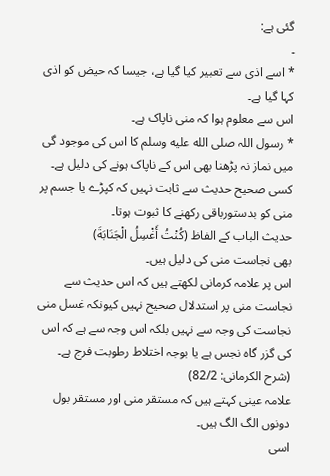گئی ہے:
۔
* اسے اذی سے تعبیر کیا گیا ہے، جیسا کہ حیض کو اذی کہا گیا ہے۔
اس سے معلوم ہوا کہ منی ناپاک ہے۔
* رسول اللہ صلى الله عليه وسلم کا اس کی موجود گی میں نماز نہ پڑھنا بھی اس کے ناپاک ہونے کی دلیل ہے۔
کسی صحیح حدیث سے ثابت نہیں کہ کپڑے یا جسم پر منی کو بدستورباقی رکھنے کا ثبوت ہوتا۔
حدیث الباب کے الفاظ (كُنْتُ أَغْسِلُ الْجَنَابَةَ)
بھی نجاست منی کی دلیل ہیں۔
اس پر علامہ کرمانی لکھتے ہیں کہ اس حدیث سے نجاست منی پر استدلال صحیح نہیں کیونکہ غسل منی نجاست کی وجہ سے نہیں بلکہ اس وجہ سے ہے کہ اس کی گزر گاہ نجس ہے یا بوجہ اختلاط رطوبت فرج ہے۔
(شرح الكرمانی: 82/2)
علامہ عینی کہتے ہیں کہ مستقر منی اور مستقر بول دونوں الگ الگ ہیں۔
اسی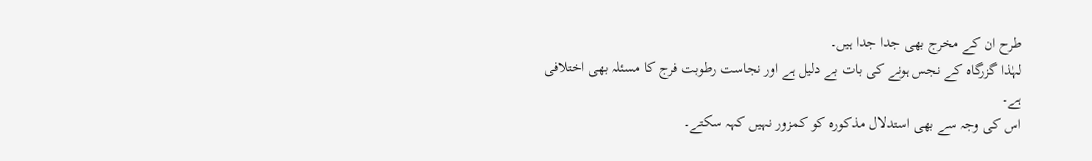طرح ان کے مخرج بھی جدا جدا ہیں۔
لہٰذا گزرگاہ کے نجس ہونے کی بات بے دلیل ہے اور نجاست رطوبت فرج کا مسئلہ بھی اختلافی ہے۔
اس کی وجہ سے بھی استدلال مذکورہ کو کمزور نہیں کہہ سکتے۔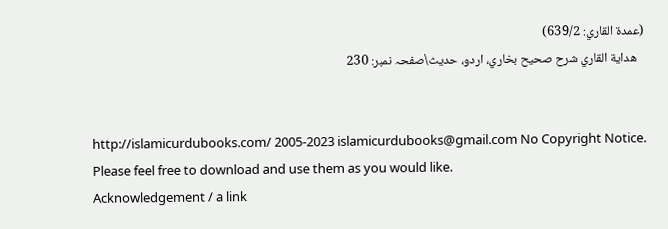(عمدة القاري: 639/2)
   هداية القاري شرح صحيح بخاري، اردو، حدیث\صفحہ نمبر: 230


http://islamicurdubooks.com/ 2005-2023 islamicurdubooks@gmail.com No Copyright Notice.
Please feel free to download and use them as you would like.
Acknowledgement / a link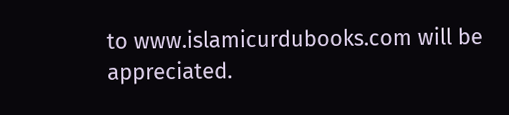to www.islamicurdubooks.com will be appreciated.